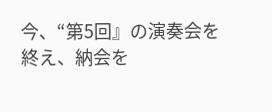今、“第5回』の演奏会を終え、納会を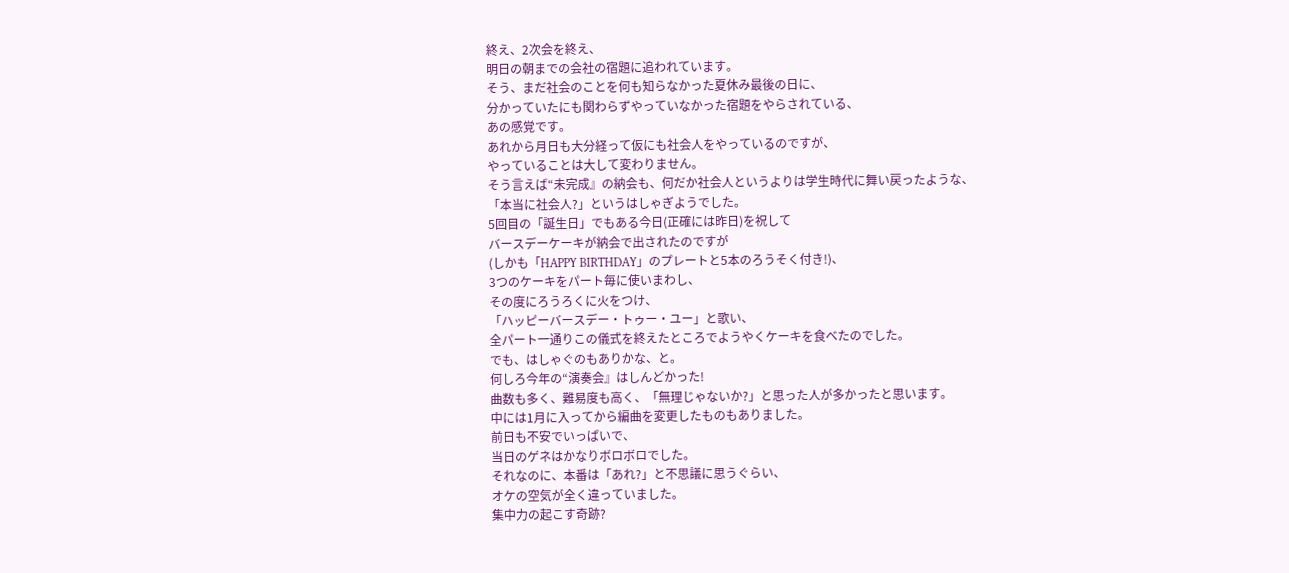終え、2次会を終え、
明日の朝までの会社の宿題に追われています。
そう、まだ社会のことを何も知らなかった夏休み最後の日に、
分かっていたにも関わらずやっていなかった宿題をやらされている、
あの感覚です。
あれから月日も大分経って仮にも社会人をやっているのですが、
やっていることは大して変わりません。
そう言えば“未完成』の納会も、何だか社会人というよりは学生時代に舞い戻ったような、
「本当に社会人?」というはしゃぎようでした。
5回目の「誕生日」でもある今日(正確には昨日)を祝して
バースデーケーキが納会で出されたのですが
(しかも「HAPPY BIRTHDAY」のプレートと5本のろうそく付き!)、
3つのケーキをパート毎に使いまわし、
その度にろうろくに火をつけ、
「ハッピーバースデー・トゥー・ユー」と歌い、
全パート一通りこの儀式を終えたところでようやくケーキを食べたのでした。
でも、はしゃぐのもありかな、と。
何しろ今年の“演奏会』はしんどかった!
曲数も多く、難易度も高く、「無理じゃないか?」と思った人が多かったと思います。
中には1月に入ってから編曲を変更したものもありました。
前日も不安でいっぱいで、
当日のゲネはかなりボロボロでした。
それなのに、本番は「あれ?」と不思議に思うぐらい、
オケの空気が全く違っていました。
集中力の起こす奇跡?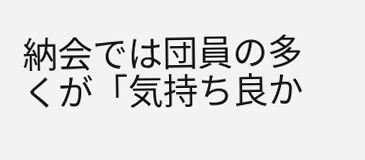納会では団員の多くが「気持ち良か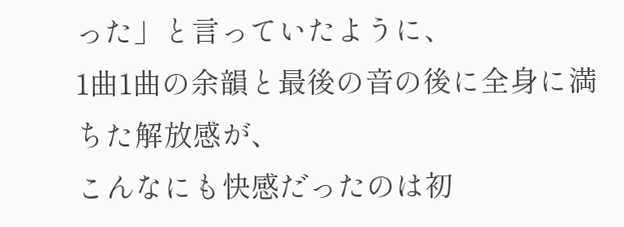った」と言っていたように、
1曲1曲の余韻と最後の音の後に全身に満ちた解放感が、
こんなにも快感だったのは初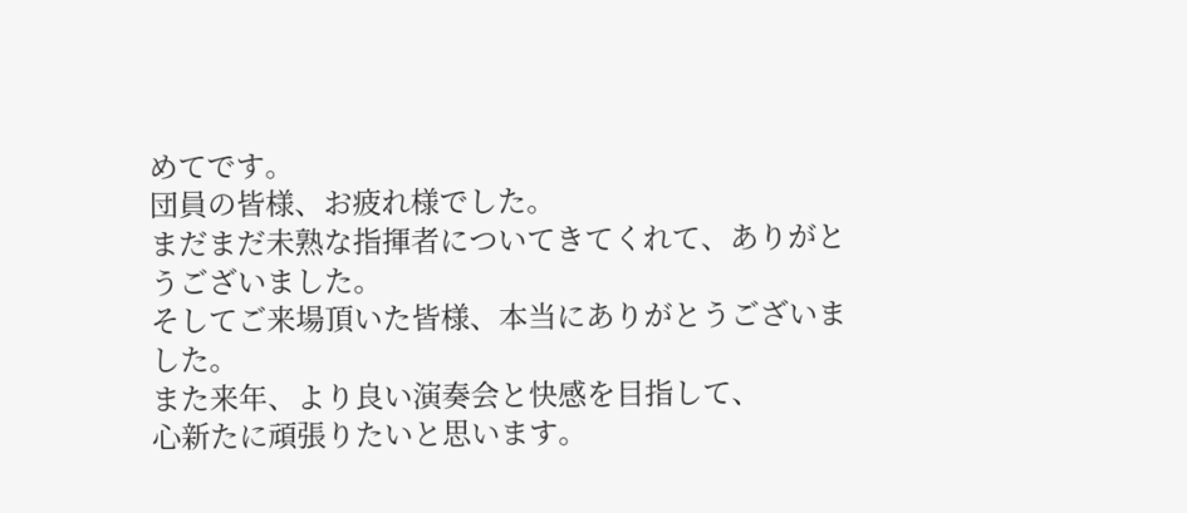めてです。
団員の皆様、お疲れ様でした。
まだまだ未熟な指揮者についてきてくれて、ありがとうございました。
そしてご来場頂いた皆様、本当にありがとうございました。
また来年、より良い演奏会と快感を目指して、
心新たに頑張りたいと思います。